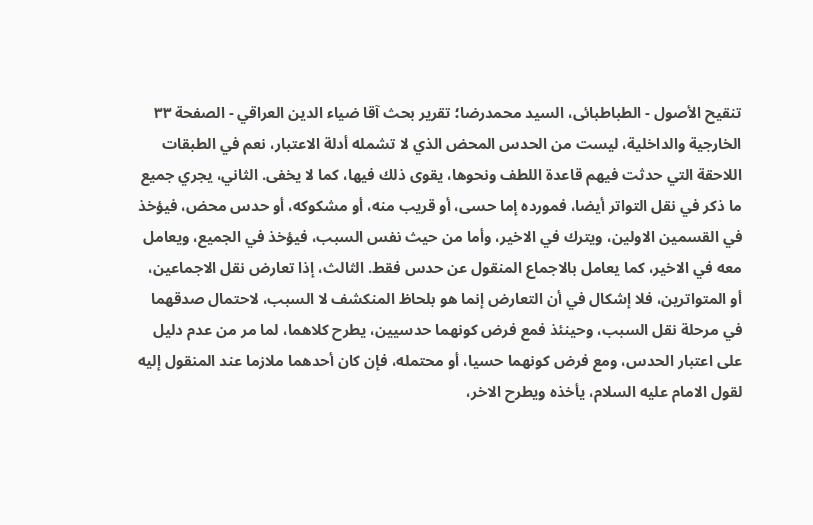تنقيح الأصول - الطباطبائى، السيد محمدرضا؛ تقرير بحث آقا ضياء الدين العراقي - الصفحة ٣٣
الخارجية والداخلية، ليست من الحدس المحض الذي لا تشمله أدلة الاعتبار، نعم في الطبقات اللاحقة التي حدثت فيهم قاعدة اللطف ونحوها، يقوى ذلك فيها، كما لا يخفى. الثاني، يجري جميع ما ذكر في نقل التواتر أيضا، فمورده إما حسى، أو قريب منه، أو مشكوكه، أو حدس محض، فيؤخذ في القسمين الاولين، ويترك في الاخير، وأما من حيث نفس السبب، فيؤخذ في الجميع، ويعامل معه في الاخير، كما يعامل بالاجماع المنقول عن حدس فقط. الثالث، إذا تعارض نقل الاجماعين، أو المتواترين، فلا إشكال في أن التعارض إنما هو بلحاظ المنكشف لا السبب، لاحتمال صدقهما في مرحلة نقل السبب، وحينئذ فمع فرض كونهما حدسيين، يطرح كلاهما، لما مر من عدم دليل على اعتبار الحدس، ومع فرض كونهما حسيا، أو محتمله، فإن كان أحدهما ملازما عند المنقول إليه لقول الامام عليه السلام، يأخذه ويطرح الاخر،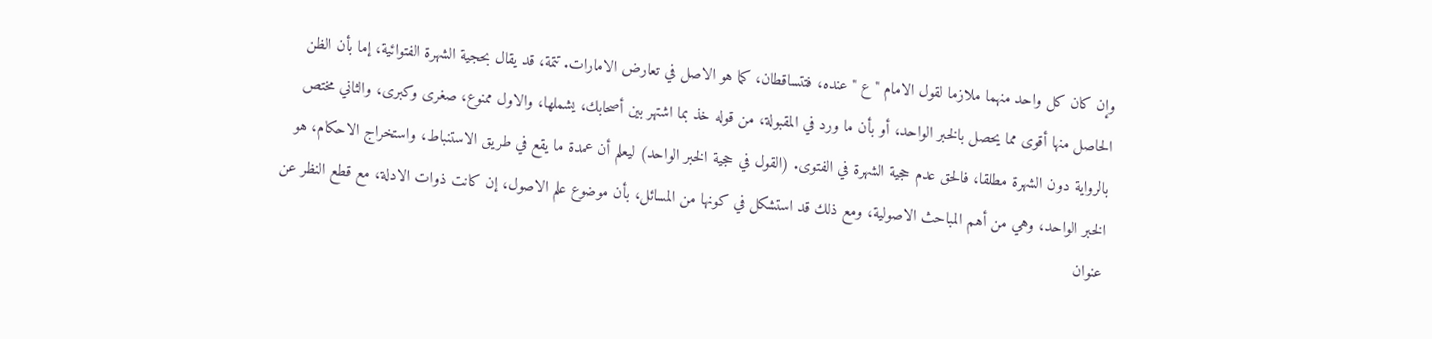وإن كان كل واحد منهما ملازما لقول الامام " ع " عنده، فتتساقطان، كما هو الاصل في تعارض الامارات. تتمة، قد يقال بحجية الشهرة الفتوائية، إما بأن الظن الحاصل منها أقوى مما يحصل بالخبر الواحد، أو بأن ما ورد في المقبولة، من قوله خذ بما اشتهر بين أصحابك، يشملها، والاول ممنوع، صغرى وكبرى، والثاني مختص بالرواية دون الشهرة مطلقا، فالحق عدم حجية الشهرة في الفتوى. (القول في حجية الخبر الواحد) ليعلم أن عمدة ما يقع في طريق الاستنباط، واستخراج الاحكام، هو الخبر الواحد، وهي من أهم المباحث الاصولية، ومع ذلك قد استشكل في كونها من المسائل، بأن موضوع علم الاصول، إن كانت ذوات الادلة، مع قطع النظر عن عنوان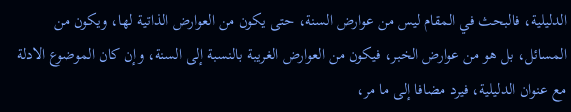الدليلية، فالبحث في المقام ليس من عوارض السنة، حتى يكون من العوارض الذاتية لها، ويكون من المسائل، بل هو من عوارض الخبر، فيكون من العوارض الغريبة بالنسبة إلى السنة، وإن كان الموضوع الادلة مع عنوان الدليلية، فيرد مضافا إلى ما مر،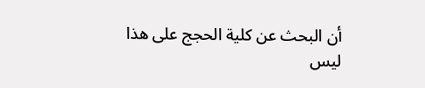أن البحث عن كلية الحجج على هذا ليس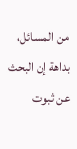من المسائل، بداهة إن البحث عن ثبوت